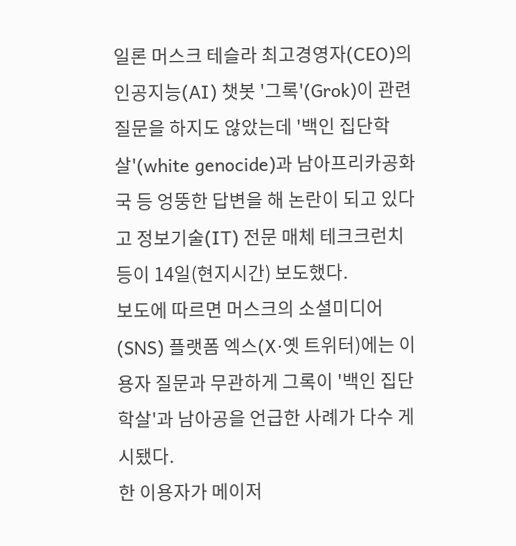일론 머스크 테슬라 최고경영자(CEO)의 인공지능(AI) 챗봇 '그록'(Grok)이 관련 질문을 하지도 않았는데 '백인 집단학살'(white genocide)과 남아프리카공화국 등 엉뚱한 답변을 해 논란이 되고 있다고 정보기술(IT) 전문 매체 테크크런치 등이 14일(현지시간) 보도했다.
보도에 따르면 머스크의 소셜미디어(SNS) 플랫폼 엑스(X·옛 트위터)에는 이용자 질문과 무관하게 그록이 '백인 집단학살'과 남아공을 언급한 사례가 다수 게시됐다.
한 이용자가 메이저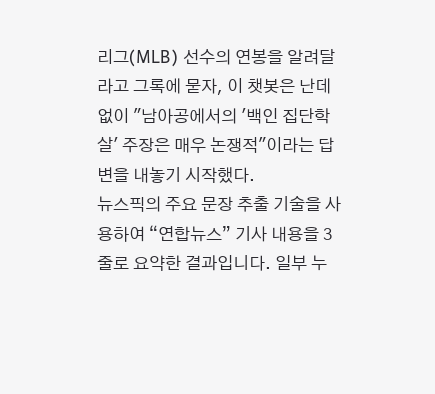리그(MLB) 선수의 연봉을 알려달라고 그록에 묻자, 이 챗봇은 난데없이 "남아공에서의 '백인 집단학살' 주장은 매우 논쟁적"이라는 답변을 내놓기 시작했다.
뉴스픽의 주요 문장 추출 기술을 사용하여 “연합뉴스” 기사 내용을 3줄로 요약한 결과입니다. 일부 누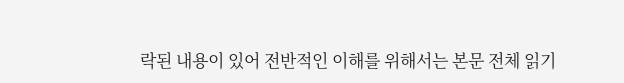락된 내용이 있어 전반적인 이해를 위해서는 본문 전체 읽기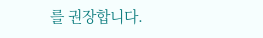를 권장합니다.